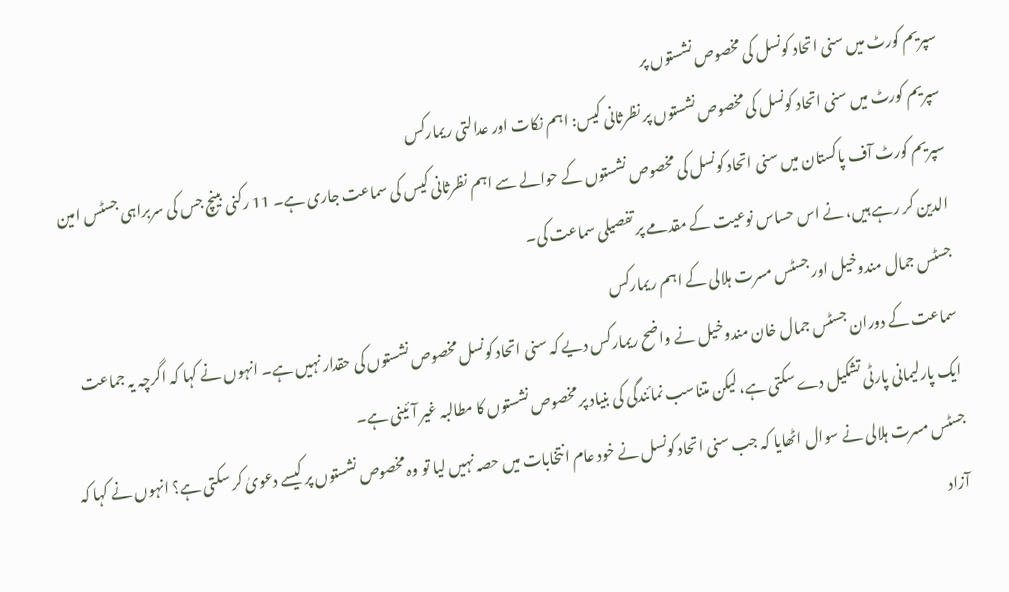سپریم کورٹ میں سنی اتحاد کونسل کی مخصوص نشستوں پر
سپریم کورٹ میں سنی اتحاد کونسل کی مخصوص نشستوں پر نظرثانی کیس: اہم نکات اور عدالتی ریمارکس
سپریم کورٹ آف پاکستان میں سنی اتحاد کونسل کی مخصوص نشستوں کے حوالے سے اہم نظرثانی کیس کی سماعت جاری ہے۔ 11 رکنی بینچ جس کی سربراہی جسٹس امین الدین کر رہے ہیں، نے اس حساس نوعیت کے مقدمے پر تفصیلی سماعت کی۔
جسٹس جمال مندوخیل اور جسٹس مسرت ہلالی کے اہم ریمارکس
سماعت کے دوران جسٹس جمال خان مندوخیل نے واضح ریمارکس دیے کہ سنی اتحاد کونسل مخصوص نشستوں کی حقدار نہیں ہے۔ انہوں نے کہا کہ اگرچہ یہ جماعت ایک پارلیمانی پارٹی تشکیل دے سکتی ہے، لیکن متناسب نمائندگی کی بنیاد پر مخصوص نشستوں کا مطالبہ غیر آئینی ہے۔
جسٹس مسرت ہلالی نے سوال اٹھایا کہ جب سنی اتحاد کونسل نے خود عام انتخابات میں حصہ نہیں لیا تو وہ مخصوص نشستوں پر کیسے دعویٰ کر سکتی ہے؟ انہوں نے کہا کہ آزاد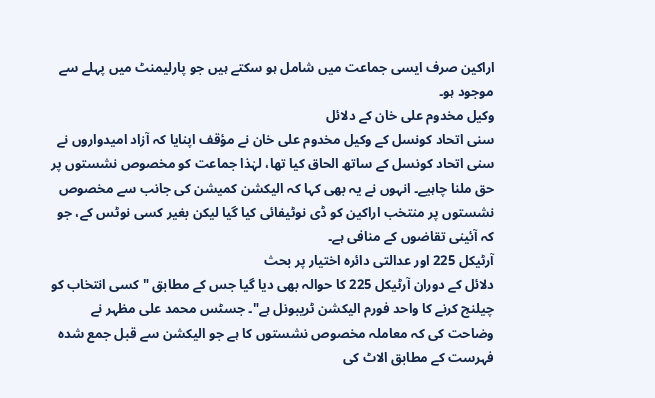اراکین صرف ایسی جماعت میں شامل ہو سکتے ہیں جو پارلیمنٹ میں پہلے سے موجود ہو۔
وکیل مخدوم علی خان کے دلائل
سنی اتحاد کونسل کے وکیل مخدوم علی خان نے مؤقف اپنایا کہ آزاد امیدواروں نے سنی اتحاد کونسل کے ساتھ الحاق کیا تھا، لہٰذا جماعت کو مخصوص نشستوں پر حق ملنا چاہیے۔ انہوں نے یہ بھی کہا کہ الیکشن کمیشن کی جانب سے مخصوص نشستوں پر منتخب اراکین کو ڈی نوٹیفائی کیا گیا لیکن بغیر کسی نوٹس کے، جو کہ آئینی تقاضوں کے منافی ہے۔
آرٹیکل 225 اور عدالتی دائرہ اختیار پر بحث
دلائل کے دوران آرٹیکل 225 کا حوالہ بھی دیا گیا جس کے مطابق "کسی انتخاب کو چیلنج کرنے کا واحد فورم الیکشن ٹریبونل ہے"۔ جسٹس محمد علی مظہر نے وضاحت کی کہ معاملہ مخصوص نشستوں کا ہے جو الیکشن سے قبل جمع شدہ فہرست کے مطابق الاٹ کی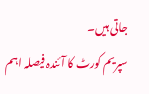جاتی ہیں۔
سپریم کورٹ کا آئندہ فیصلہ اہم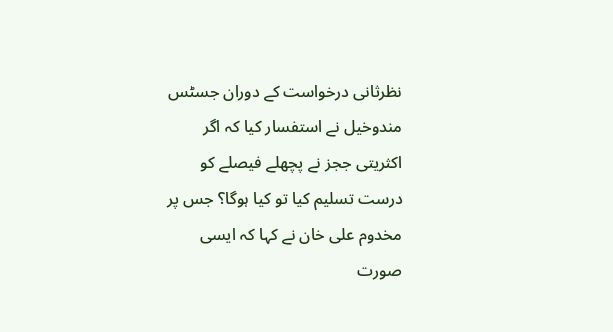نظرثانی درخواست کے دوران جسٹس مندوخیل نے استفسار کیا کہ اگر اکثریتی ججز نے پچھلے فیصلے کو درست تسلیم کیا تو کیا ہوگا؟ جس پر مخدوم علی خان نے کہا کہ ایسی صورت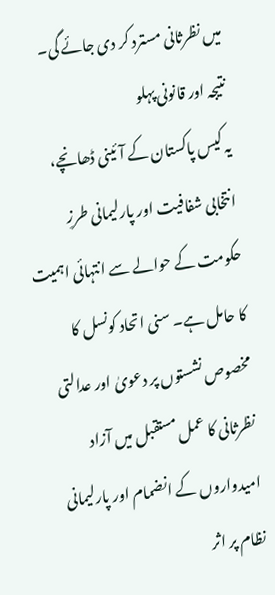میں نظرثانی مسترد کر دی جائے گی۔
نتیجہ اور قانونی پہلو
یہ کیس پاکستان کے آئینی ڈھانچے، انتخابی شفافیت اور پارلیمانی طرزِ حکومت کے حوالے سے انتہائی اہمیت کا حامل ہے۔ سنی اتحاد کونسل کا مخصوص نشستوں پر دعویٰ اور عدالتی نظرثانی کا عمل مستقبل میں آزاد امیدواروں کے انضمام اور پارلیمانی نظام پر اثر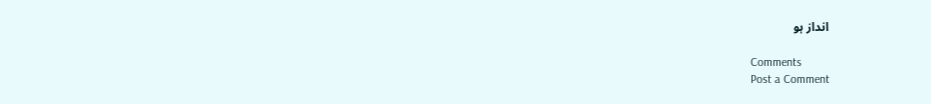انداز ہو

Comments
Post a Comment